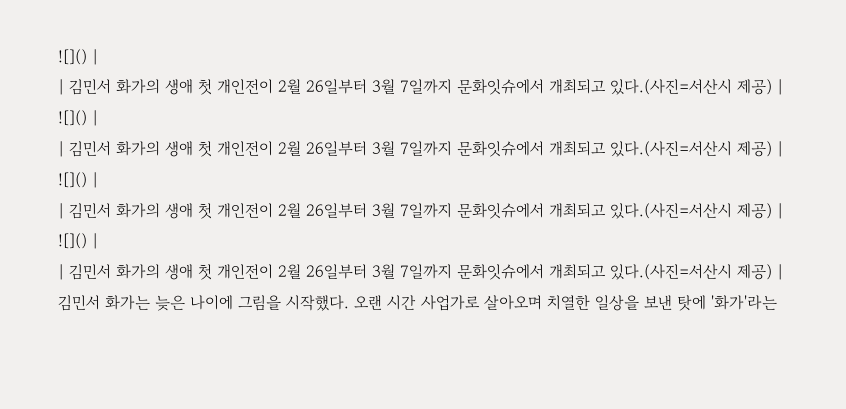![]() |
| 김민서 화가의 생애 첫 개인전이 2월 26일부터 3월 7일까지 문화잇슈에서 개최되고 있다.(사진=서산시 제공) |
![]() |
| 김민서 화가의 생애 첫 개인전이 2월 26일부터 3월 7일까지 문화잇슈에서 개최되고 있다.(사진=서산시 제공) |
![]() |
| 김민서 화가의 생애 첫 개인전이 2월 26일부터 3월 7일까지 문화잇슈에서 개최되고 있다.(사진=서산시 제공) |
![]() |
| 김민서 화가의 생애 첫 개인전이 2월 26일부터 3월 7일까지 문화잇슈에서 개최되고 있다.(사진=서산시 제공) |
김민서 화가는 늦은 나이에 그림을 시작했다. 오랜 시간 사업가로 살아오며 치열한 일상을 보낸 탓에 '화가'라는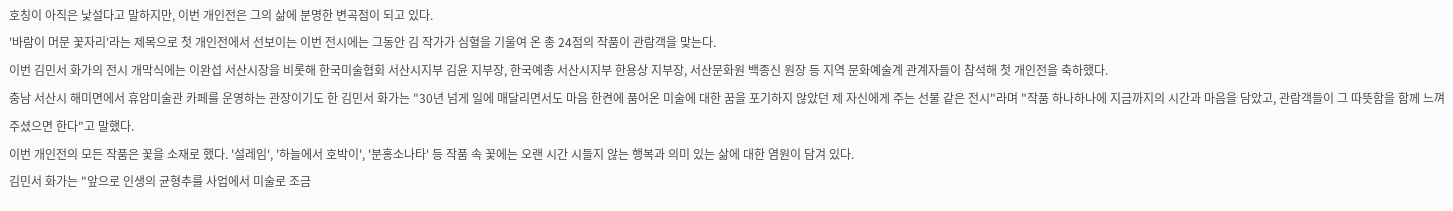호칭이 아직은 낯설다고 말하지만, 이번 개인전은 그의 삶에 분명한 변곡점이 되고 있다.
'바람이 머문 꽃자리'라는 제목으로 첫 개인전에서 선보이는 이번 전시에는 그동안 김 작가가 심혈을 기울여 온 총 24점의 작품이 관람객을 맞는다.
이번 김민서 화가의 전시 개막식에는 이완섭 서산시장을 비롯해 한국미술협회 서산시지부 김윤 지부장, 한국예총 서산시지부 한용상 지부장, 서산문화원 백종신 원장 등 지역 문화예술계 관계자들이 참석해 첫 개인전을 축하했다.
충남 서산시 해미면에서 휴암미술관 카페를 운영하는 관장이기도 한 김민서 화가는 "30년 넘게 일에 매달리면서도 마음 한켠에 품어온 미술에 대한 꿈을 포기하지 않았던 제 자신에게 주는 선물 같은 전시"라며 "작품 하나하나에 지금까지의 시간과 마음을 담았고, 관람객들이 그 따뜻함을 함께 느껴주셨으면 한다"고 말했다.
이번 개인전의 모든 작품은 꽃을 소재로 했다. '설레임', '하늘에서 호박이', '분홍소나타' 등 작품 속 꽃에는 오랜 시간 시들지 않는 행복과 의미 있는 삶에 대한 염원이 담겨 있다.
김민서 화가는 "앞으로 인생의 균형추를 사업에서 미술로 조금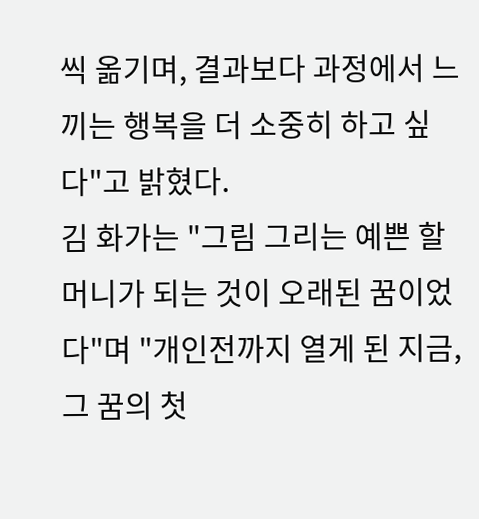씩 옮기며, 결과보다 과정에서 느끼는 행복을 더 소중히 하고 싶다"고 밝혔다.
김 화가는 "그림 그리는 예쁜 할머니가 되는 것이 오래된 꿈이었다"며 "개인전까지 열게 된 지금, 그 꿈의 첫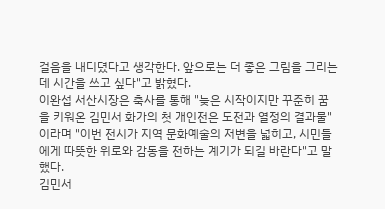걸음을 내디뎠다고 생각한다. 앞으로는 더 좋은 그림을 그리는 데 시간을 쓰고 싶다"고 밝혔다.
이완섭 서산시장은 축사를 통해 "늦은 시작이지만 꾸준히 꿈을 키워온 김민서 화가의 첫 개인전은 도전과 열정의 결과물"이라며 "이번 전시가 지역 문화예술의 저변을 넓히고, 시민들에게 따뜻한 위로와 감동을 전하는 계기가 되길 바란다"고 말했다.
김민서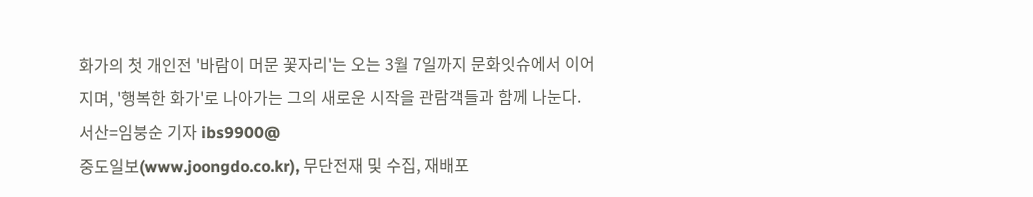화가의 첫 개인전 '바람이 머문 꽃자리'는 오는 3월 7일까지 문화잇슈에서 이어지며, '행복한 화가'로 나아가는 그의 새로운 시작을 관람객들과 함께 나눈다.
서산=임붕순 기자 ibs9900@
중도일보(www.joongdo.co.kr), 무단전재 및 수집, 재배포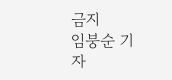금지
임붕순 기자